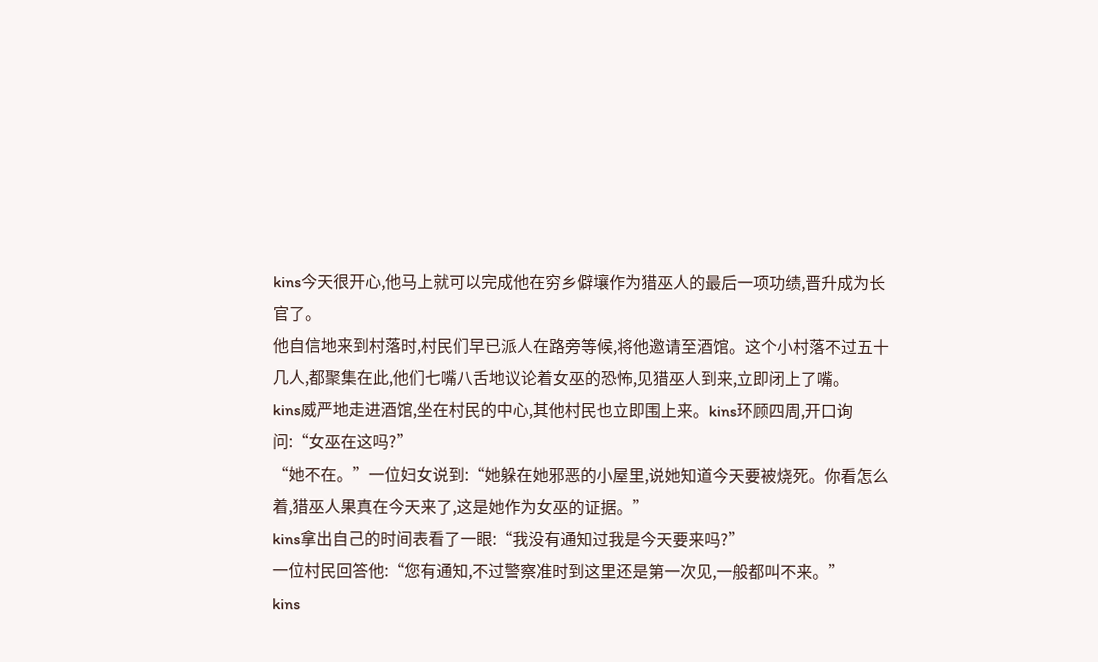kins今天很开心,他马上就可以完成他在穷乡僻壤作为猎巫人的最后一项功绩,晋升成为长官了。
他自信地来到村落时,村民们早已派人在路旁等候,将他邀请至酒馆。这个小村落不过五十几人,都聚集在此,他们七嘴八舌地议论着女巫的恐怖,见猎巫人到来,立即闭上了嘴。
kins威严地走进酒馆,坐在村民的中心,其他村民也立即围上来。kins环顾四周,开口询问:“女巫在这吗?”
“她不在。”一位妇女说到:“她躲在她邪恶的小屋里,说她知道今天要被烧死。你看怎么着,猎巫人果真在今天来了,这是她作为女巫的证据。”
kins拿出自己的时间表看了一眼:“我没有通知过我是今天要来吗?”
一位村民回答他:“您有通知,不过警察准时到这里还是第一次见,一般都叫不来。”
kins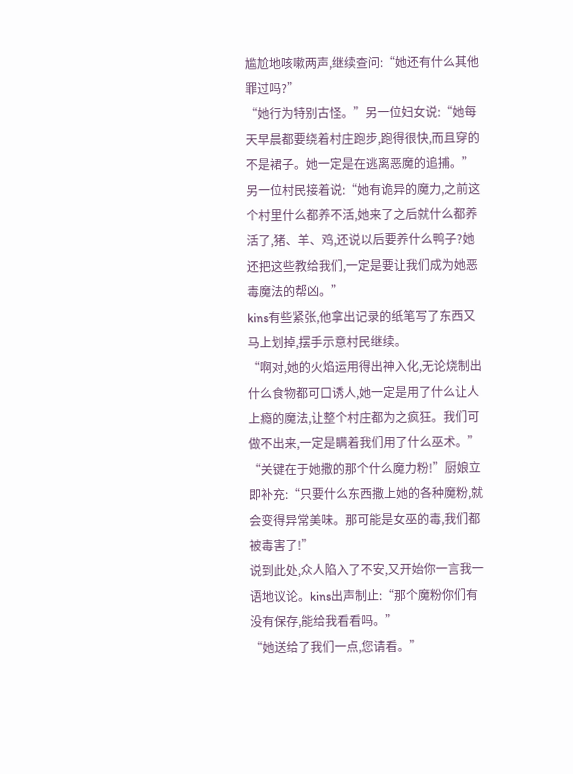尴尬地咳嗽两声,继续查问:“她还有什么其他罪过吗?”
“她行为特别古怪。”另一位妇女说:“她每天早晨都要绕着村庄跑步,跑得很快,而且穿的不是裙子。她一定是在逃离恶魔的追捕。”
另一位村民接着说:“她有诡异的魔力,之前这个村里什么都养不活,她来了之后就什么都养活了,猪、羊、鸡,还说以后要养什么鸭子?她还把这些教给我们,一定是要让我们成为她恶毒魔法的帮凶。”
kins有些紧张,他拿出记录的纸笔写了东西又马上划掉,摆手示意村民继续。
“啊对,她的火焰运用得出神入化,无论烧制出什么食物都可口诱人,她一定是用了什么让人上瘾的魔法,让整个村庄都为之疯狂。我们可做不出来,一定是瞒着我们用了什么巫术。”
“关键在于她撒的那个什么魔力粉!”厨娘立即补充:“只要什么东西撒上她的各种魔粉,就会变得异常美味。那可能是女巫的毒,我们都被毒害了!”
说到此处,众人陷入了不安,又开始你一言我一语地议论。kins出声制止:“那个魔粉你们有没有保存,能给我看看吗。”
“她送给了我们一点,您请看。”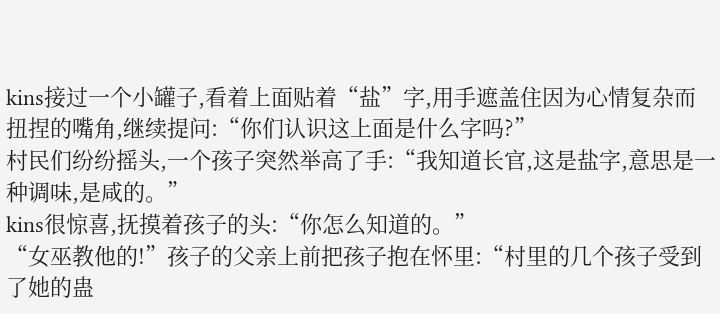kins接过一个小罐子,看着上面贴着“盐”字,用手遮盖住因为心情复杂而扭捏的嘴角,继续提问:“你们认识这上面是什么字吗?”
村民们纷纷摇头,一个孩子突然举高了手:“我知道长官,这是盐字,意思是一种调味,是咸的。”
kins很惊喜,抚摸着孩子的头:“你怎么知道的。”
“女巫教他的!”孩子的父亲上前把孩子抱在怀里:“村里的几个孩子受到了她的蛊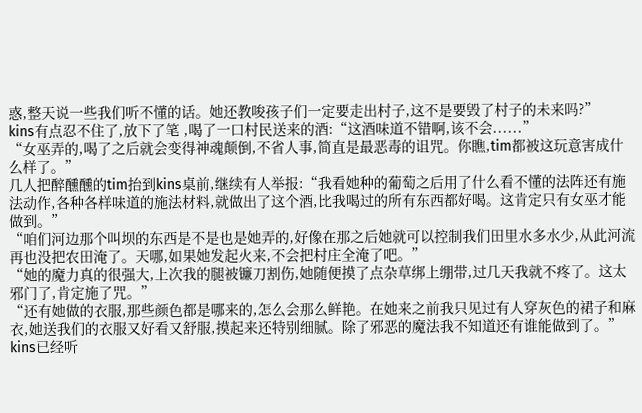惑,整天说一些我们听不懂的话。她还教唆孩子们一定要走出村子,这不是要毁了村子的未来吗?”
kins有点忍不住了,放下了笔 ,喝了一口村民送来的酒:“这酒味道不错啊,该不会......”
“女巫弄的,喝了之后就会变得神魂颠倒,不省人事,简直是最恶毒的诅咒。你瞧,tim都被这玩意害成什么样了。”
几人把醉醺醺的tim抬到kins桌前,继续有人举报:“我看她种的葡萄之后用了什么看不懂的法阵还有施法动作,各种各样味道的施法材料,就做出了这个酒,比我喝过的所有东西都好喝。这肯定只有女巫才能做到。”
“咱们河边那个叫坝的东西是不是也是她弄的,好像在那之后她就可以控制我们田里水多水少,从此河流再也没把农田淹了。天哪,如果她发起火来,不会把村庄全淹了吧。”
“她的魔力真的很强大,上次我的腿被镰刀割伤,她随便摸了点杂草绑上绷带,过几天我就不疼了。这太邪门了,肯定施了咒。”
“还有她做的衣服,那些颜色都是哪来的,怎么会那么鲜艳。在她来之前我只见过有人穿灰色的裙子和麻衣,她送我们的衣服又好看又舒服,摸起来还特别细腻。除了邪恶的魔法我不知道还有谁能做到了。”
kins已经听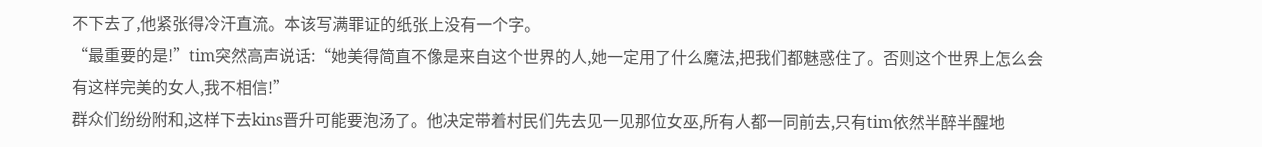不下去了,他紧张得冷汗直流。本该写满罪证的纸张上没有一个字。
“最重要的是!”tim突然高声说话:“她美得简直不像是来自这个世界的人,她一定用了什么魔法,把我们都魅惑住了。否则这个世界上怎么会有这样完美的女人,我不相信!”
群众们纷纷附和,这样下去kins晋升可能要泡汤了。他决定带着村民们先去见一见那位女巫,所有人都一同前去,只有tim依然半醉半醒地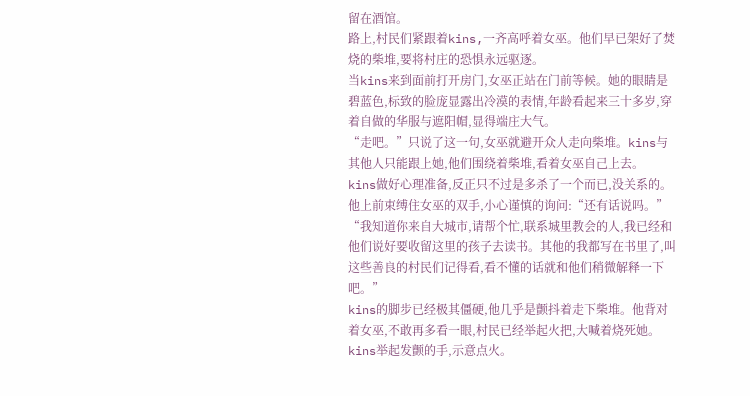留在酒馆。
路上,村民们紧跟着kins,一齐高呼着女巫。他们早已架好了焚烧的柴堆,要将村庄的恐惧永远驱逐。
当kins来到面前打开房门,女巫正站在门前等候。她的眼睛是碧蓝色,标致的脸庞显露出冷漠的表情,年龄看起来三十多岁,穿着自做的华服与遮阳帽,显得端庄大气。
“走吧。”只说了这一句,女巫就避开众人走向柴堆。kins与其他人只能跟上她,他们围绕着柴堆,看着女巫自己上去。
kins做好心理准备,反正只不过是多杀了一个而已,没关系的。他上前束缚住女巫的双手,小心谨慎的询问:“还有话说吗。”
“我知道你来自大城市,请帮个忙,联系城里教会的人,我已经和他们说好要收留这里的孩子去读书。其他的我都写在书里了,叫这些善良的村民们记得看,看不懂的话就和他们稍微解释一下吧。”
kins的脚步已经极其僵硬,他几乎是颤抖着走下柴堆。他背对着女巫,不敢再多看一眼,村民已经举起火把,大喊着烧死她。kins举起发颤的手,示意点火。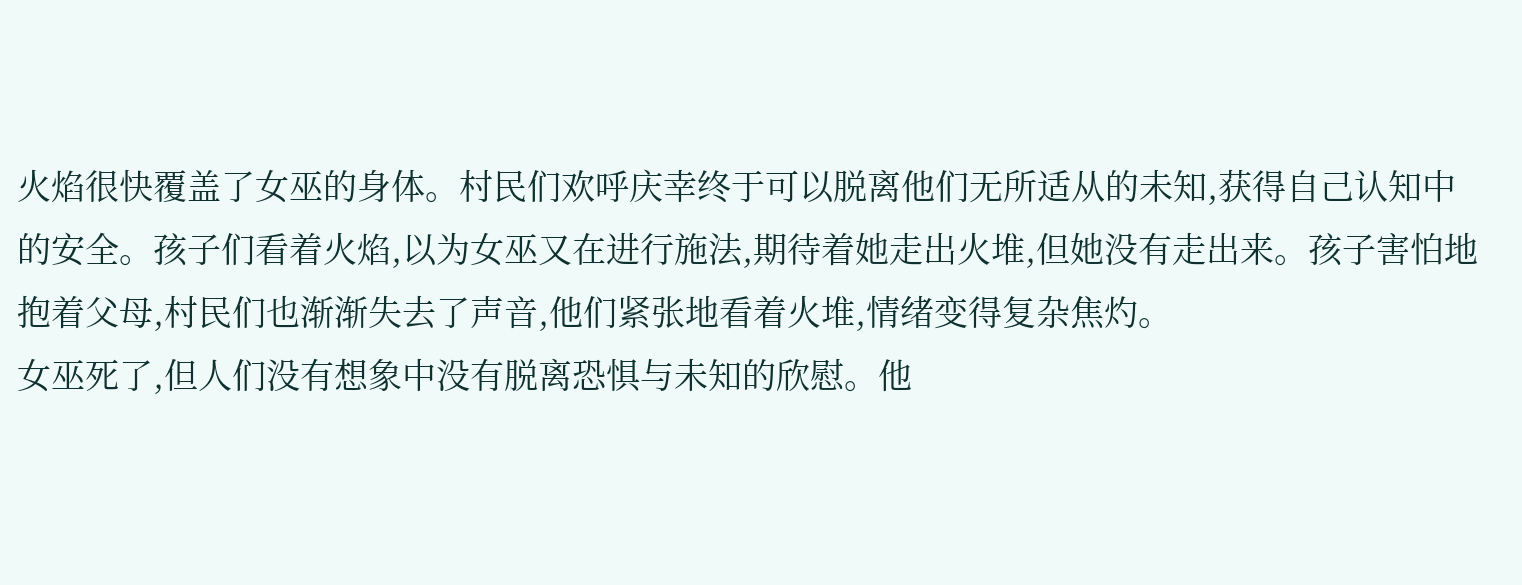火焰很快覆盖了女巫的身体。村民们欢呼庆幸终于可以脱离他们无所适从的未知,获得自己认知中的安全。孩子们看着火焰,以为女巫又在进行施法,期待着她走出火堆,但她没有走出来。孩子害怕地抱着父母,村民们也渐渐失去了声音,他们紧张地看着火堆,情绪变得复杂焦灼。
女巫死了,但人们没有想象中没有脱离恐惧与未知的欣慰。他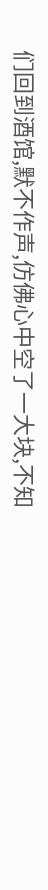们回到酒馆,默不作声,仿佛心中空了一大块,不知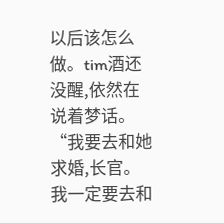以后该怎么做。tim酒还没醒,依然在说着梦话。
“我要去和她求婚,长官。我一定要去和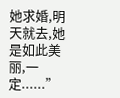她求婚,明天就去,她是如此美丽,一定......”